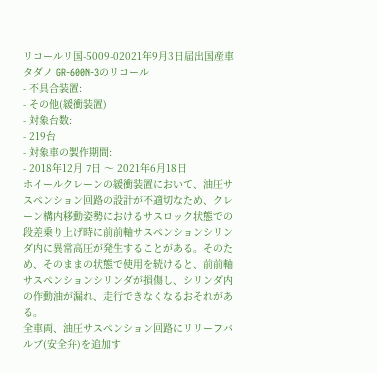リコールリ国-5009-02021年9月3日届出国産車
タダノ GR-600N-3のリコール
- 不具合装置:
- その他(緩衝装置)
- 対象台数:
- 219台
- 対象車の製作期間:
- 2018年12月 7日 〜 2021年6月18日
ホイールクレーンの緩衝装置において、油圧サスペンション回路の設計が不適切なため、クレーン構内移動姿勢におけるサスロック状態での段差乗り上げ時に前前軸サスペンションシリンダ内に異常高圧が発生することがある。そのため、そのままの状態で使用を続けると、前前軸サスペンションシリンダが損傷し、シリンダ内の作動油が漏れ、走行できなくなるおそれがある。
全車両、油圧サスペンション回路にリリーフバルブ(安全弁)を追加す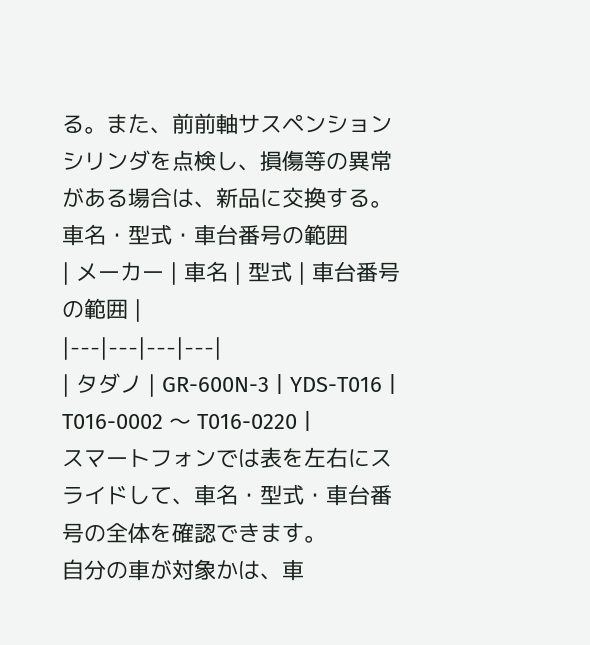る。また、前前軸サスペンションシリンダを点検し、損傷等の異常がある場合は、新品に交換する。
車名・型式・車台番号の範囲
| メーカー | 車名 | 型式 | 車台番号の範囲 |
|---|---|---|---|
| タダノ | GR-600N-3 | YDS-T016 | T016-0002 〜 T016-0220 |
スマートフォンでは表を左右にスライドして、車名・型式・車台番号の全体を確認できます。
自分の車が対象かは、車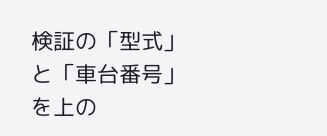検証の「型式」と「車台番号」を上の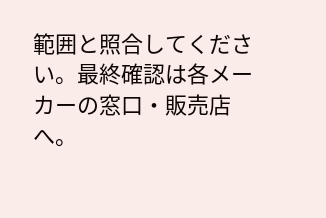範囲と照合してください。最終確認は各メーカーの窓口・販売店へ。